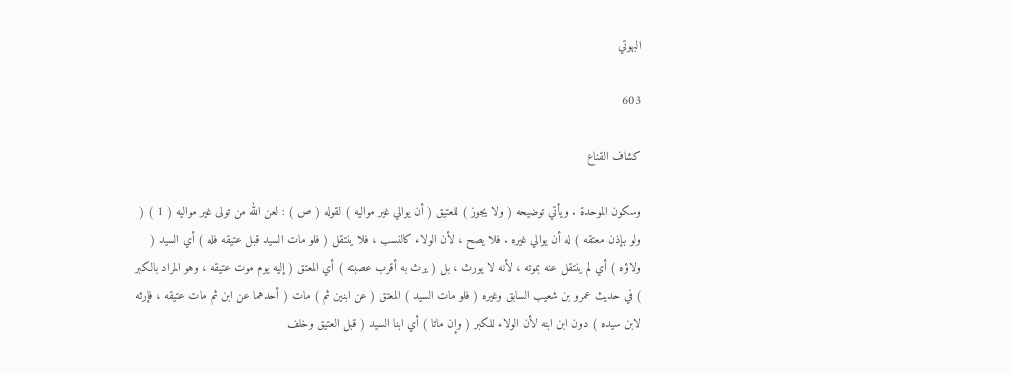البهوتي

603

كشاف القناع

وسكون الموحدة . ويأتي توضيحه ( ولا يجوز ) للعتيق ( أن يوالي غير مواليه ) لقوله ( ص ) : لعن الله من تولى غير مواليه ( 1 ) ( ولو بإذن معتقه ) له أن يوالي غيره . فلا يصح ، لأن الولاء كالنسب ، فلا ينتقل ( فلو مات السيد قبل عتيقه فله ) أي السيد ( ولاؤه ) أي لم ينتقل عنه بموته ، لأنه لا يورث ، بل ( يرث به أقرب عصبته ) أي المعتق ( إليه يوم موت عتيقه ، وهو المراد بالكبر ) في حديث عمرو بن شعيب السابق وغيره ( فلو مات السيد ) المعتق ( عن ابنين ثم ) مات ( أحدهما عن ابن ثم مات عتيقه ، فإرثه لابن سيده ) دون ابن ابنه لأن الولاء للكبر ( وإن ماتا ) أي ابنا السيد ( قبل العتيق وخلف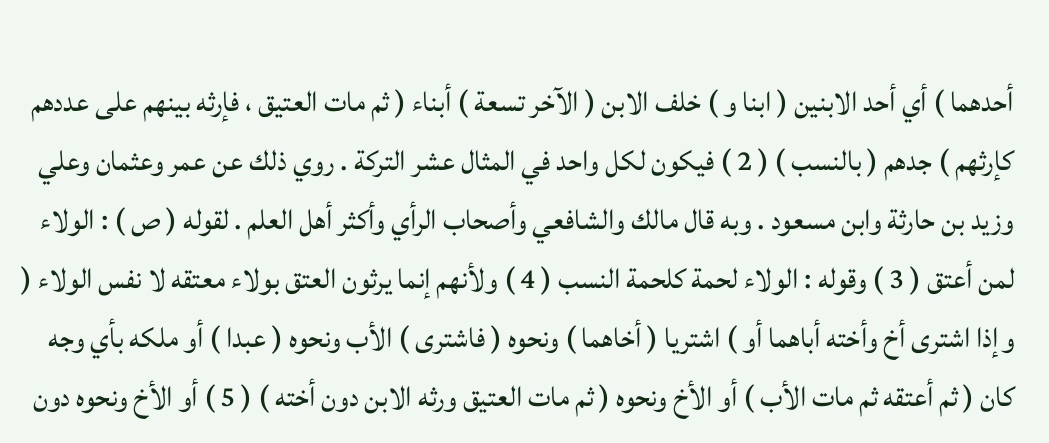أحدهما ) أي أحد الابنين ( ابنا و ) خلف الابن ( الآخر تسعة ) أبناء ( ثم مات العتيق ، فإرثه بينهم على عددهم كإرثهم ) جدهم ( بالنسب ) ( 2 ) فيكون لكل واحد في المثال عشر التركة . روي ذلك عن عمر وعثمان وعلي وزيد بن حارثة وابن مسعود . وبه قال مالك والشافعي وأصحاب الرأي وأكثر أهل العلم . لقوله ( ص ) : الولاء لمن أعتق ( 3 ) وقوله : الولاء لحمة كلحمة النسب ( 4 ) ولأنهم إنما يرثون العتق بولاء معتقه لا نفس الولاء ( وإذا اشترى أخ وأخته أباهما أو ) اشتريا ( أخاهما ) ونحوه ( فاشترى ) الأب ونحوه ( عبدا ) أو ملكه بأي وجه كان ( ثم أعتقه ثم مات الأب ) أو الأخ ونحوه ( ثم مات العتيق ورثه الابن دون أخته ) ( 5 ) أو الأخ ونحوه دون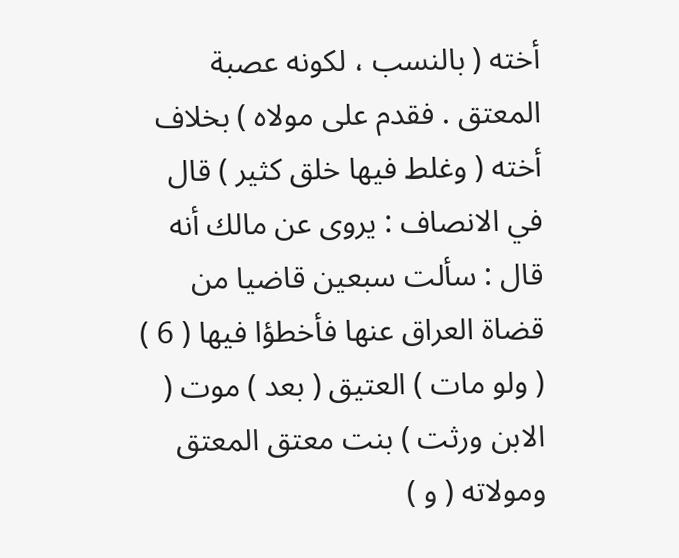أخته ( بالنسب ، لكونه عصبة المعتق . فقدم على مولاه ) بخلاف أخته ( وغلط فيها خلق كثير ) قال في الانصاف : يروى عن مالك أنه قال : سألت سبعين قاضيا من قضاة العراق عنها فأخطؤا فيها ( 6 ) ( ولو مات ) العتيق ( بعد ) موت ( الابن ورثت ) بنت معتق المعتق ومولاته ( و )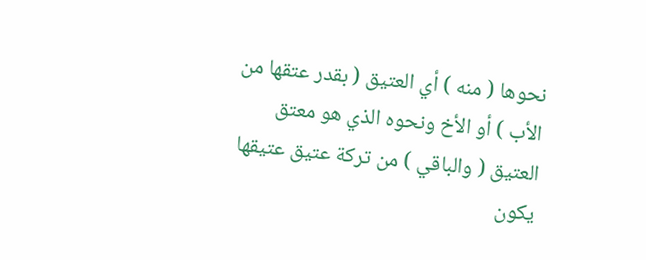نحوها ( منه ) أي العتيق ( بقدر عتقها من الأب ) أو الأخ ونحوه الذي هو معتق العتيق ( والباقي ) من تركة عتيق عتيقها يكون